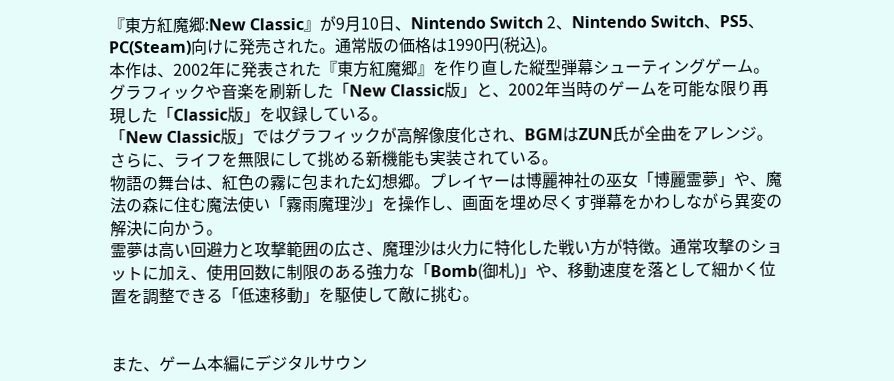『東方紅魔郷:New Classic』が9月10日、Nintendo Switch 2、Nintendo Switch、PS5、PC(Steam)向けに発売された。通常版の価格は1990円(税込)。
本作は、2002年に発表された『東方紅魔郷』を作り直した縦型弾幕シューティングゲーム。グラフィックや音楽を刷新した「New Classic版」と、2002年当時のゲームを可能な限り再現した「Classic版」を収録している。
「New Classic版」ではグラフィックが高解像度化され、BGMはZUN氏が全曲をアレンジ。さらに、ライフを無限にして挑める新機能も実装されている。
物語の舞台は、紅色の霧に包まれた幻想郷。プレイヤーは博麗神社の巫女「博麗霊夢」や、魔法の森に住む魔法使い「霧雨魔理沙」を操作し、画面を埋め尽くす弾幕をかわしながら異変の解決に向かう。
霊夢は高い回避力と攻撃範囲の広さ、魔理沙は火力に特化した戦い方が特徴。通常攻撃のショットに加え、使用回数に制限のある強力な「Bomb(御札)」や、移動速度を落として細かく位置を調整できる「低速移動」を駆使して敵に挑む。


また、ゲーム本編にデジタルサウン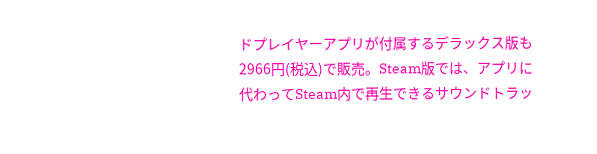ドプレイヤーアプリが付属するデラックス版も2966円(税込)で販売。Steam版では、アプリに代わってSteam内で再生できるサウンドトラッ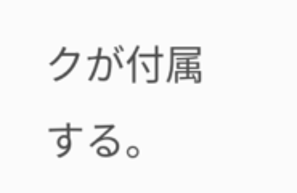クが付属する。